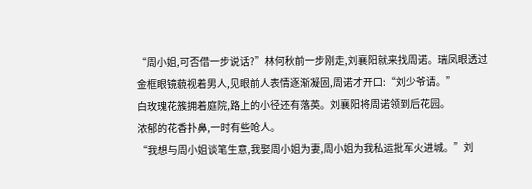“周小姐,可否借一步说话?”林何秋前一步刚走,刘襄阳就来找周诺。瑞凤眼透过金框眼镜藐视着男人,见眼前人表情逐渐凝固,周诺才开口:“刘少爷请。”
白玫瑰花簇拥着庭院,路上的小径还有落英。刘襄阳将周诺领到后花园。
浓郁的花香扑鼻,一时有些呛人。
“我想与周小姐谈笔生意,我娶周小姐为妻,周小姐为我私运批军火进城。”刘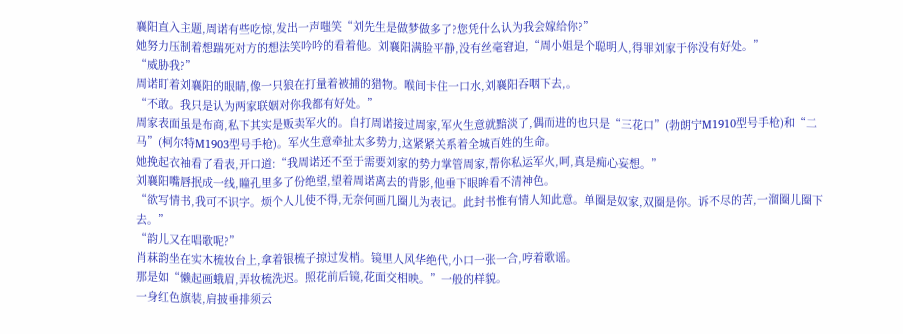襄阳直入主题,周诺有些吃惊,发出一声嗤笑“刘先生是做梦做多了?您凭什么认为我会嫁给你?”
她努力压制着想踹死对方的想法笑吟吟的看着他。刘襄阳满脸平静,没有丝毫窘迫,“周小姐是个聪明人,得罪刘家于你没有好处。”
“威胁我?”
周诺盯着刘襄阳的眼睛,像一只狼在打量着被捕的猎物。喉间卡住一口水,刘襄阳吞咽下去,。
“不敢。我只是认为两家联姻对你我都有好处。”
周家表面虽是布商,私下其实是贩卖军火的。自打周诺接过周家,军火生意就黯淡了,偶而进的也只是“三花口”(勃朗宁M1910型号手枪)和“二马”(柯尔特M1903型号手枪)。军火生意牵扯太多势力,这紧紧关系着全城百姓的生命。
她挽起衣袖看了看表,开口道:“我周诺还不至于需要刘家的势力掌管周家,帮你私运军火,呵,真是痴心妄想。”
刘襄阳嘴唇抿成一线,瞳孔里多了份绝望,望着周诺离去的背影,他垂下眼眸看不清神色。
“欲写情书,我可不识字。烦个人儿使不得,无奈何画几圈儿为表记。此封书惟有情人知此意。单圈是奴家,双圈是你。诉不尽的苦,一溜圈儿圈下去。”
“韵儿又在唱歌呢?”
肖菻韵坐在实木梳妆台上,拿着银梳子掠过发梢。镜里人风华绝代,小口一张一合,哼着歌谣。
那是如“懒起画蛾眉,弄妆梳洗迟。照花前后镜,花面交相映。”一般的样貌。
一身红色旗装,肩披垂排须云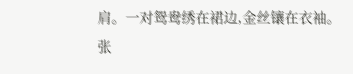肩。一对鸳鸯绣在裙边,金丝镶在衣袖。
张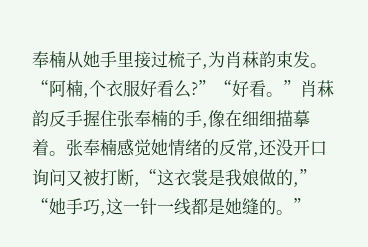奉楠从她手里接过梳子,为肖菻韵束发。
“阿楠,个衣服好看么?”“好看。”肖菻韵反手握住张奉楠的手,像在细细描摹着。张奉楠感觉她情绪的反常,还没开口询问又被打断,“这衣裳是我娘做的,”
“她手巧,这一针一线都是她缝的。”